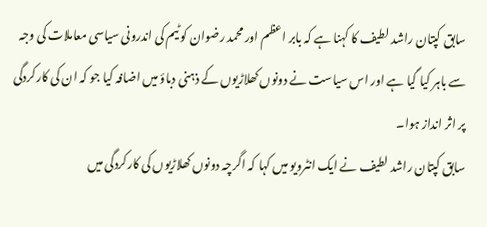سابق کپتان راشد لطیف کا کہنا ہے کہ بابر اعظم اور محمد رضوان کو ٹیم کی اندرونی سیاسی معاملات کی وجہ سے باہر کیا گیا ہے اور اس سیاست نے دونوں کھلاڑیوں کے ذہنی دباؤ میں اضافہ کیا جو کہ ان کی کارکردگی پر اثر انداز ہوا۔
سابق کپتان راشد لطیف نے ایک انٹرویو میں کہا کہ اگرچہ دونوں کھلاڑیوں کی کارکردگی میں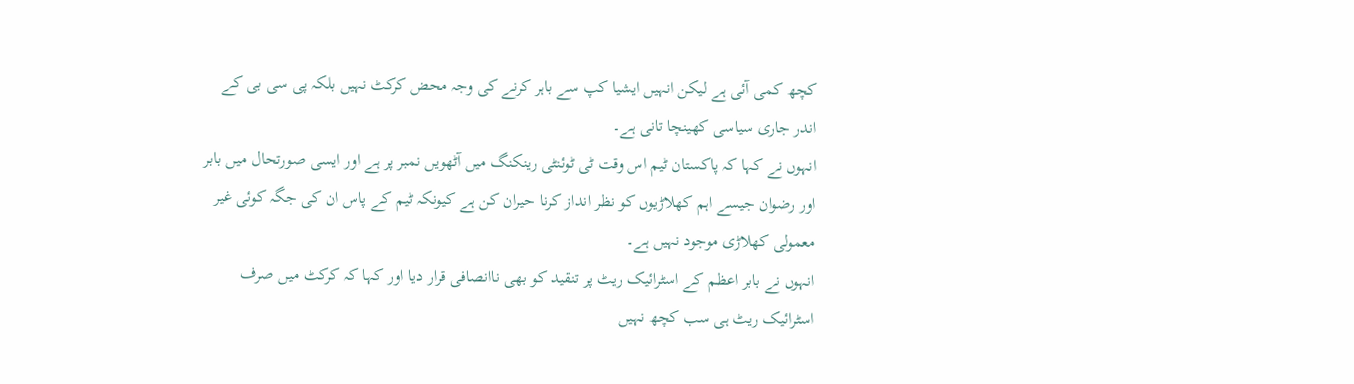کچھ کمی آئی ہے لیکن انہیں ایشیا کپ سے باہر کرنے کی وجہ محض کرکٹ نہیں بلکہ پی سی بی کے اندر جاری سیاسی کھینچا تانی ہے۔
انہوں نے کہا کہ پاکستان ٹیم اس وقت ٹی ٹوئنٹی رینکنگ میں آٹھویں نمبر پر ہے اور ایسی صورتحال میں بابر اور رضوان جیسے اہم کھلاڑیوں کو نظر انداز کرنا حیران کن ہے کیونکہ ٹیم کے پاس ان کی جگہ کوئی غیر معمولی کھلاڑی موجود نہیں ہے۔
انہوں نے بابر اعظم کے اسٹرائیک ریٹ پر تنقید کو بھی ناانصافی قرار دیا اور کہا کہ کرکٹ میں صرف اسٹرائیک ریٹ ہی سب کچھ نہیں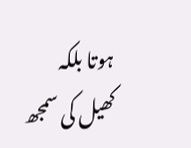ہوتا بلکہ کھیل کی سمجھ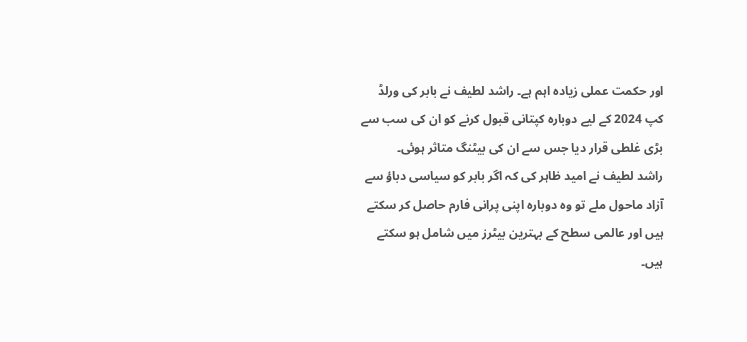اور حکمت عملی زیادہ اہم ہے۔ راشد لطیف نے بابر کی ورلڈ کپ 2024 کے لیے دوبارہ کپتانی قبول کرنے کو ان کی سب سے بڑی غلطی قرار دیا جس سے ان کی بیٹنگ متاثر ہوئی۔
راشد لطیف نے امید ظاہر کی کہ اگر بابر کو سیاسی دباؤ سے آزاد ماحول ملے تو وہ دوبارہ اپنی پرانی فارم حاصل کر سکتے ہیں اور عالمی سطح کے بہترین بیٹرز میں شامل ہو سکتے ہیں۔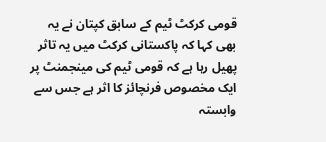قومی کرکٹ ٹیم کے سابق کپتان نے یہ بھی کہا کہ پاکستانی کرکٹ میں یہ تاثر پھیل رہا ہے کہ قومی ٹیم کی مینجمنٹ پر ایک مخصوص فرنچائز کا اثر ہے جس سے وابستہ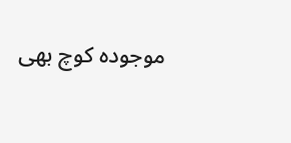موجودہ کوچ بھی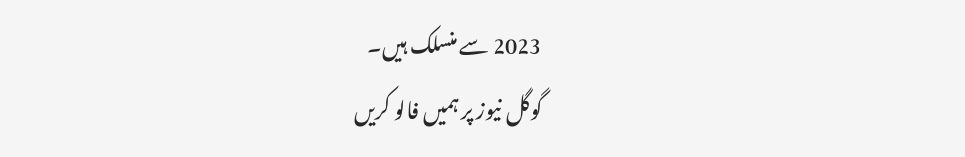2023 سے منسلک ہیں۔
گوگل نیوز پر ہمیں فالو کریں